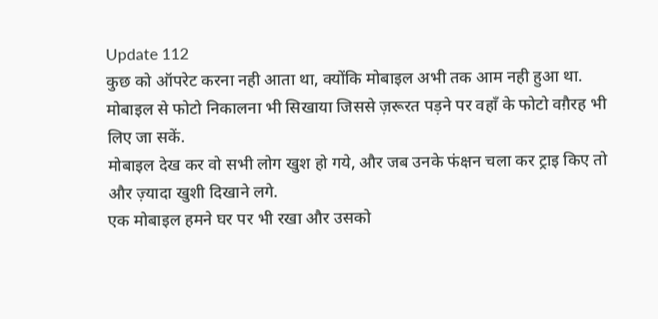Update 112
कुछ को ऑपरेट करना नही आता था, क्योंकि मोबाइल अभी तक आम नही हुआ था.
मोबाइल से फोटो निकालना भी सिखाया जिससे ज़रूरत पड़ने पर वहाँ के फोटो वग़ैरह भी लिए जा सकें.
मोबाइल देख कर वो सभी लोग खुश हो गये, और जब उनके फंक्षन चला कर ट्राइ किए तो और ज़्यादा खुशी दिखाने लगे.
एक मोबाइल हमने घर पर भी रखा और उसको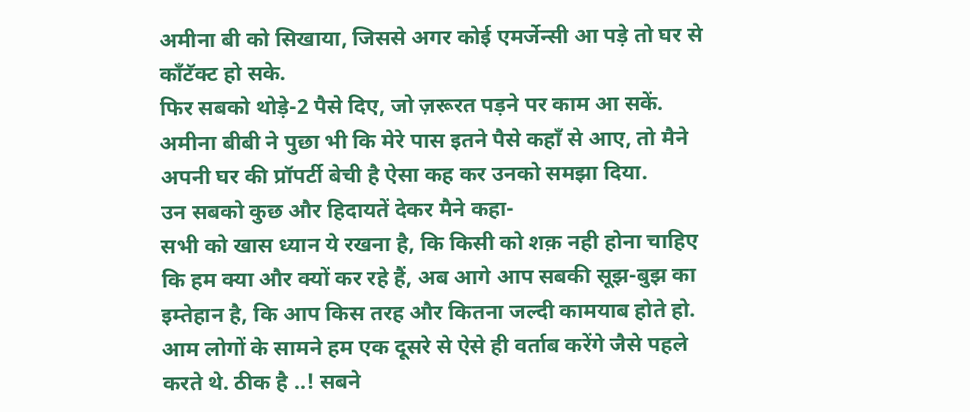अमीना बी को सिखाया, जिससे अगर कोई एमर्जेन्सी आ पड़े तो घर से कॉंटॅक्ट हो सके.
फिर सबको थोड़े-2 पैसे दिए, जो ज़रूरत पड़ने पर काम आ सकें.
अमीना बीबी ने पुछा भी कि मेरे पास इतने पैसे कहाँ से आए, तो मैने अपनी घर की प्रॉपर्टी बेची है ऐसा कह कर उनको समझा दिया.
उन सबको कुछ और हिदायतें देकर मैने कहा-
सभी को खास ध्यान ये रखना है, कि किसी को शक़ नही होना चाहिए कि हम क्या और क्यों कर रहे हैं, अब आगे आप सबकी सूझ-बुझ का इम्तेहान है, कि आप किस तरह और कितना जल्दी कामयाब होते हो.
आम लोगों के सामने हम एक दूसरे से ऐसे ही वर्ताब करेंगे जैसे पहले करते थे. ठीक है ..! सबने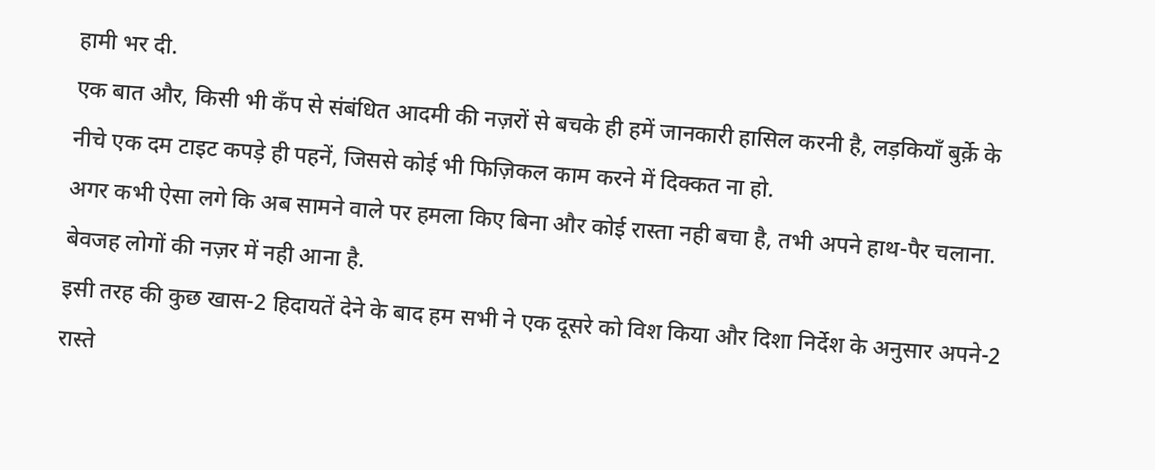हामी भर दी.
एक बात और, किसी भी कॅंप से संबंधित आदमी की नज़रों से बचके ही हमें जानकारी हासिल करनी है, लड़कियाँ बुर्क़े के नीचे एक दम टाइट कपड़े ही पहनें, जिससे कोई भी फिज़िकल काम करने में दिक्कत ना हो.
अगर कभी ऐसा लगे कि अब सामने वाले पर हमला किए बिना और कोई रास्ता नही बचा है, तभी अपने हाथ-पैर चलाना.
बेवजह लोगों की नज़र में नही आना है.
इसी तरह की कुछ खास-2 हिदायतें देने के बाद हम सभी ने एक दूसरे को विश किया और दिशा निर्देश के अनुसार अपने-2 रास्ते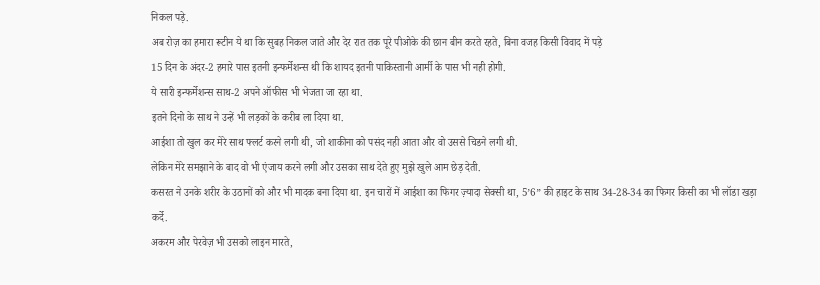निकल पड़े.
अब रोज़ का हमारा रूटीन ये था कि सुबह निकल जाते और देर रात तक पूरे पीओके की छान बीन करते रहते, बिना वजह किसी विवाद में पड़े
15 दिन के अंदर-2 हमारे पास इतनी इन्फर्मेशन्स थी कि शायद इतनी पाकिस्तानी आर्मी के पास भी नही होगी.
ये सारी इन्फर्मेशन्स साथ-2 अपने ऑफीस भी भेजता जा रहा था.
इतने दिनो के साथ ने उन्हें भी लड़कों के करीब ला दिया था.
आईशा तो खुल कर मेरे साथ फ्लर्ट करने लगी थी, जो शाकीना को पसंद नही आता और वो उससे चिडने लगी थी.
लेकिन मेरे समझाने के बाद वो भी एंजाय करने लगी और उसका साथ देते हुए मुझे खुले आम छेड़ देती.
कसरत ने उनके शरीर के उठानों को और भी मादक बना दिया था. इन चारों में आईशा का फिगर ज़्यादा सेक्सी था, 5’6” की हाइट के साथ 34-28-34 का फिगर किसी का भी लॉडा खड़ा कर्दे.
अकरम और पेरवेज़ भी उसको लाइन मारते,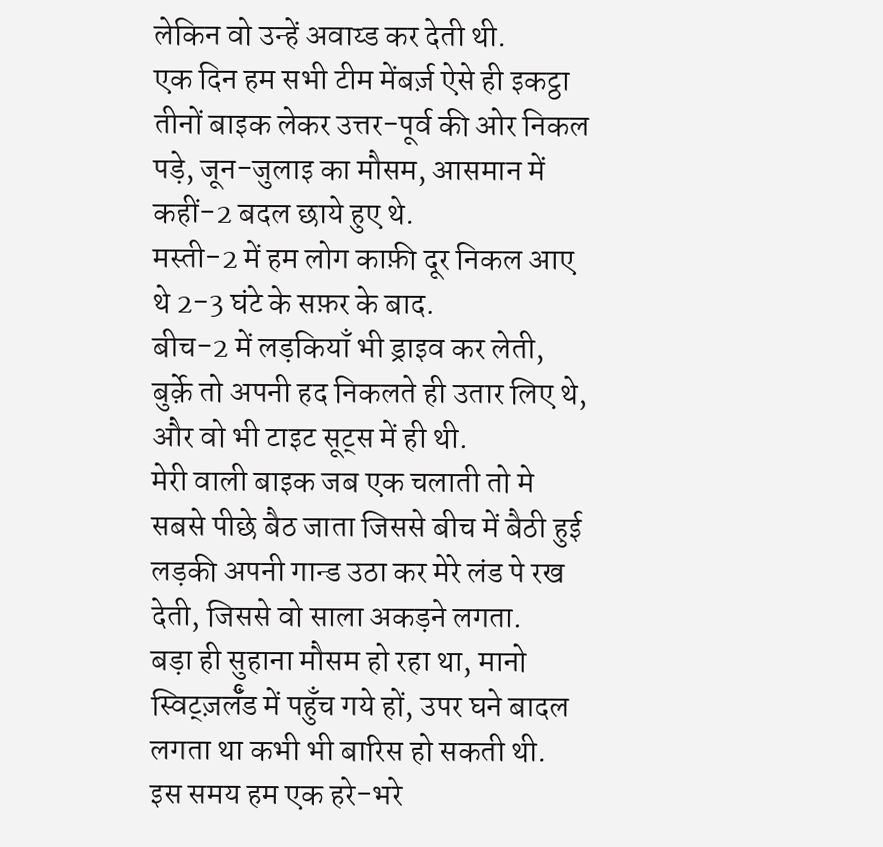लेकिन वो उन्हें अवाय्ड कर देती थी.
एक दिन हम सभी टीम मेंबर्ज़ ऐसे ही इकट्ठा तीनों बाइक लेकर उत्तर-पूर्व की ओर निकल पड़े, जून-जुलाइ का मौसम, आसमान में कहीं-2 बदल छाये हुए थे.
मस्ती-2 में हम लोग काफ़ी दूर निकल आए थे 2-3 घंटे के सफ़र के बाद.
बीच-2 में लड़कियाँ भी ड्राइव कर लेती, बुर्क़े तो अपनी हद निकलते ही उतार लिए थे, और वो भी टाइट सूट्स में ही थी.
मेरी वाली बाइक जब एक चलाती तो मे सबसे पीछे बैठ जाता जिससे बीच में बैठी हुई लड़की अपनी गान्ड उठा कर मेरे लंड पे रख देती, जिससे वो साला अकड़ने लगता.
बड़ा ही सुहाना मौसम हो रहा था, मानो स्विट्ज़र्लॅंड में पहुँच गये हों, उपर घने बादल लगता था कभी भी बारिस हो सकती थी.
इस समय हम एक हरे-भरे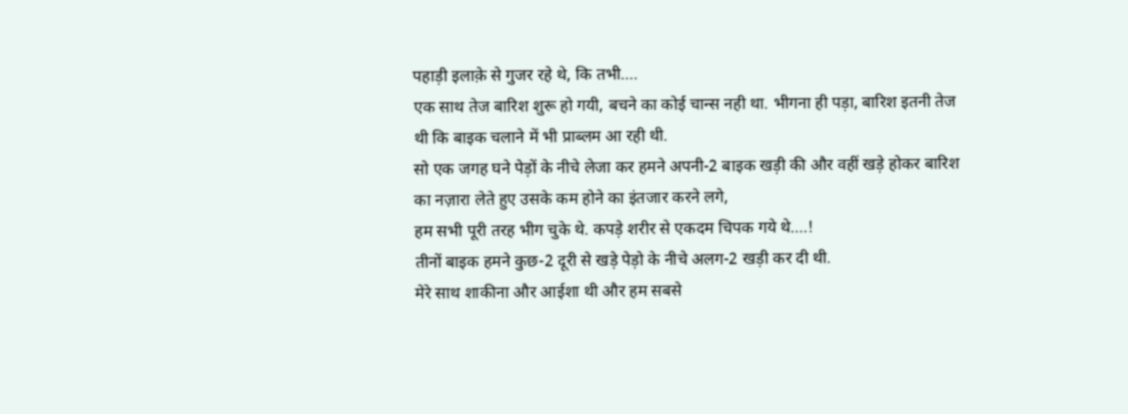पहाड़ी इलाक़े से गुजर रहे थे, कि तभी….
एक साथ तेज बारिश शुरू हो गयी, बचने का कोई चान्स नही था. भीगना ही पड़ा, बारिश इतनी तेज थी कि बाइक चलाने में भी प्राब्लम आ रही थी.
सो एक जगह घने पेड़ों के नीचे लेजा कर हमने अपनी-2 बाइक खड़ी की और वहीं खड़े होकर बारिश का नज़ारा लेते हुए उसके कम होने का इंतजार करने लगे,
हम सभी पूरी तरह भीग चुके थे. कपड़े शरीर से एकदम चिपक गये थे….!
तीनों बाइक हमने कुछ-2 दूरी से खड़े पेड़ो के नीचे अलग-2 खड़ी कर दी थी.
मेरे साथ शाकीना और आईशा थी और हम सबसे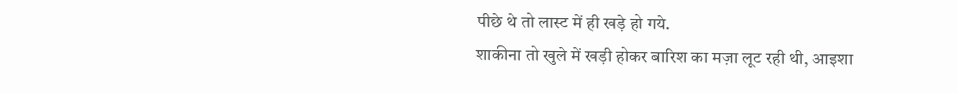पीछे थे तो लास्ट में ही खड़े हो गये.
शाकीना तो खुले में खड़ी होकर बारिश का मज़ा लूट रही थी, आइशा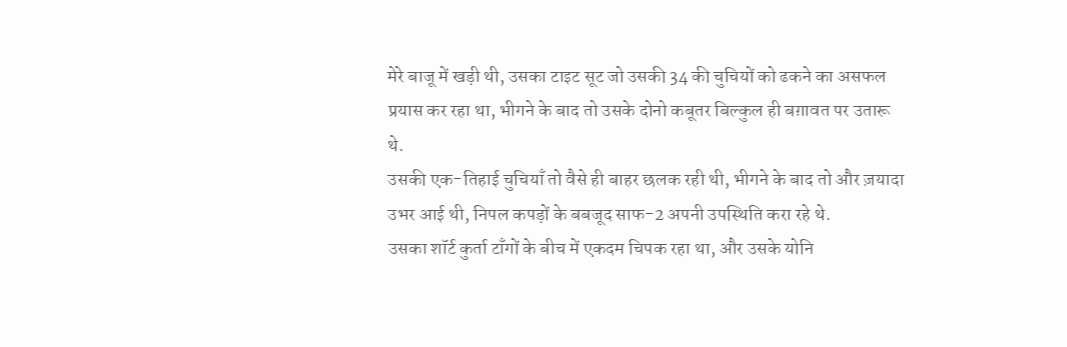मेरे बाजू में खड़ी थी, उसका टाइट सूट जो उसकी 34 की चुचियों को ढकने का असफल प्रयास कर रहा था, भीगने के बाद तो उसके दोनो कबूतर बिल्कुल ही बग़ावत पर उतारू थे.
उसकी एक-तिहाई चुचियाँ तो वैसे ही बाहर छलक रही थी, भीगने के बाद तो और ज़यादा उभर आई थी, निपल कपड़ों के बबजूद साफ-2 अपनी उपस्थिति करा रहे थे.
उसका शॉर्ट कुर्ता टाँगों के बीच में एकदम चिपक रहा था, और उसके योनि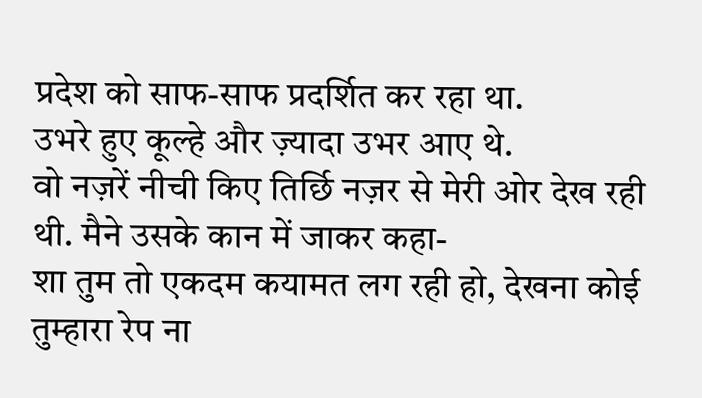प्रदेश को साफ-साफ प्रदर्शित कर रहा था.
उभरे हुए कूल्हे और ज़्यादा उभर आए थे.
वो नज़रें नीची किए तिर्छि नज़र से मेरी ओर देख रही थी. मैने उसके कान में जाकर कहा-
शा तुम तो एकदम कयामत लग रही हो, देखना कोई तुम्हारा रेप ना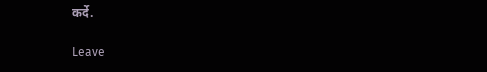कर्दे.

Leave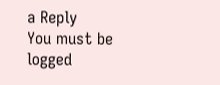a Reply
You must be logged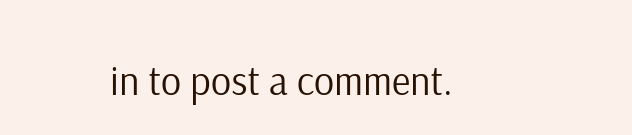in to post a comment.